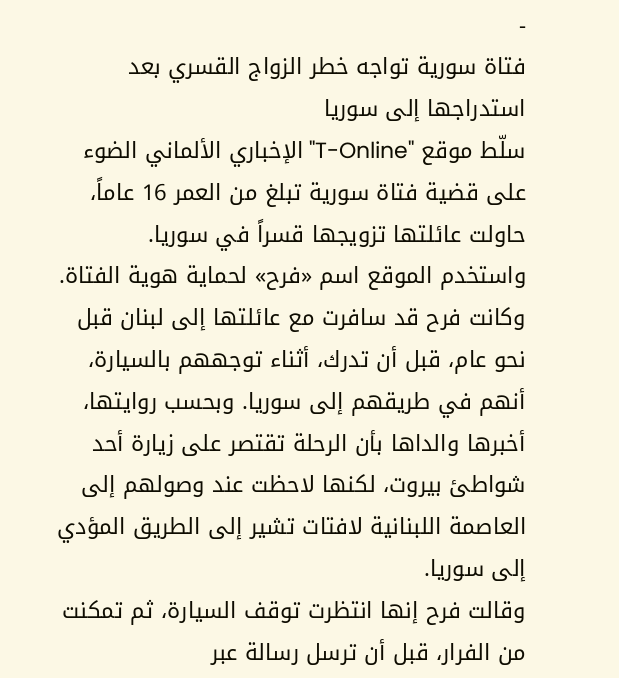-
فتاة سورية تواجه خطر الزواج القسري بعد استدراجها إلى سوريا
سلّط موقع "T-Online" الإخباري الألماني الضوء على قضية فتاة سورية تبلغ من العمر 16 عاماً، حاولت عائلتها تزويجها قسراً في سوريا.
واستخدم الموقع اسم «فرح» لحماية هوية الفتاة. وكانت فرح قد سافرت مع عائلتها إلى لبنان قبل نحو عام، قبل أن تدرك، أثناء توجههم بالسيارة، أنهم في طريقهم إلى سوريا. وبحسب روايتها، أخبرها والداها بأن الرحلة تقتصر على زيارة أحد شواطئ بيروت، لكنها لاحظت عند وصولهم إلى العاصمة اللبنانية لافتات تشير إلى الطريق المؤدي إلى سوريا.
وقالت فرح إنها انتظرت توقف السيارة، ثم تمكنت من الفرار، قبل أن ترسل رسالة عبر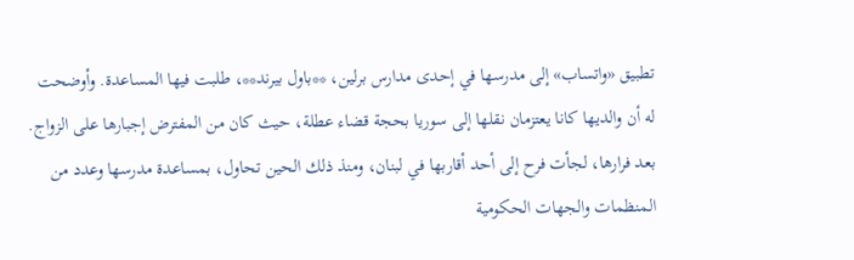تطبيق «واتساب» إلى مدرسها في إحدى مدارس برلين، **باول بيرند**، طلبت فيها المساعدة. وأوضحت له أن والديها كانا يعتزمان نقلها إلى سوريا بحجة قضاء عطلة، حيث كان من المفترض إجبارها على الزواج.
بعد فرارها، لجأت فرح إلى أحد أقاربها في لبنان، ومنذ ذلك الحين تحاول، بمساعدة مدرسها وعدد من المنظمات والجهات الحكومية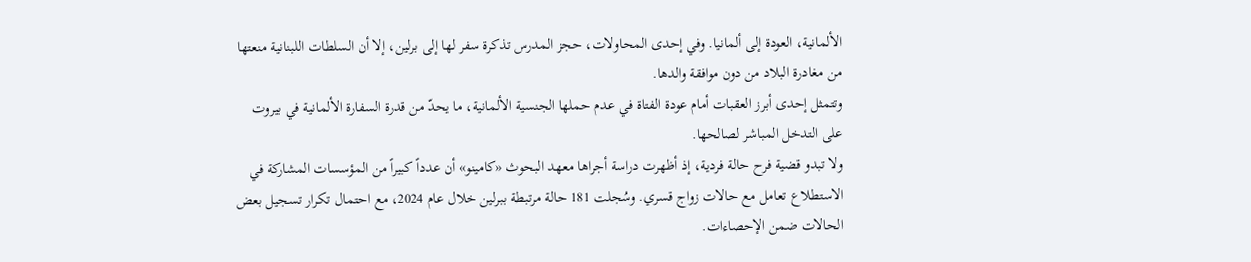الألمانية، العودة إلى ألمانيا. وفي إحدى المحاولات، حجز المدرس تذكرة سفر لها إلى برلين، إلا أن السلطات اللبنانية منعتها من مغادرة البلاد من دون موافقة والدها.
وتتمثل إحدى أبرز العقبات أمام عودة الفتاة في عدم حملها الجنسية الألمانية، ما يحدّ من قدرة السفارة الألمانية في بيروت على التدخل المباشر لصالحها.
ولا تبدو قضية فرح حالة فردية، إذ أظهرت دراسة أجراها معهد البحوث «كامينو» أن عدداً كبيراً من المؤسسات المشاركة في الاستطلاع تعامل مع حالات زواج قسري. وسُجلت 181 حالة مرتبطة ببرلين خلال عام 2024، مع احتمال تكرار تسجيل بعض الحالات ضمن الإحصاءات.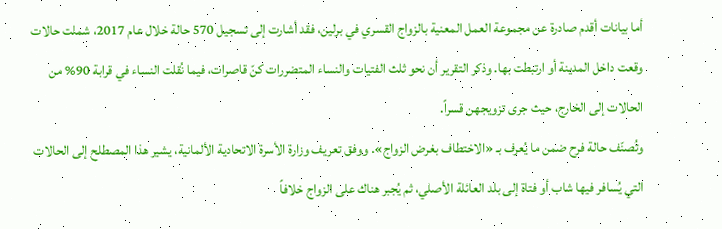أما بيانات أقدم صادرة عن مجموعة العمل المعنية بالزواج القسري في برلين، فقد أشارت إلى تسجيل 570 حالة خلال عام 2017، شملت حالات وقعت داخل المدينة أو ارتبطت بها. وذكر التقرير أن نحو ثلث الفتيات والنساء المتضررات كنّ قاصرات، فيما نُقلت النساء في قرابة 90% من الحالات إلى الخارج، حيث جرى تزويجهن قسراً.
وتُصنّف حالة فرح ضمن ما يُعرف بـ «الاختطاف بغرض الزواج». ووفق تعريف وزارة الأسرة الاتحادية الألمانية، يشير هذا المصطلح إلى الحالات التي يُسافر فيها شاب أو فتاة إلى بلد العائلة الأصلي، ثم يُجبر هناك على الزواج خلافاً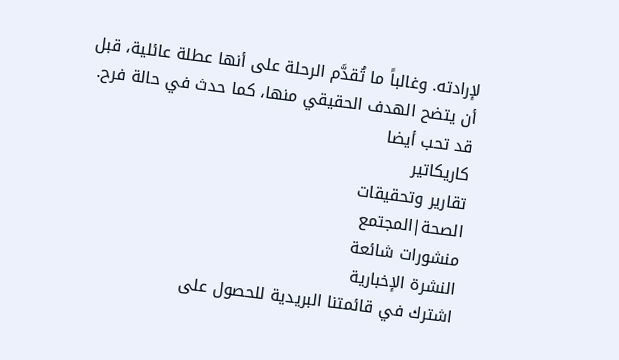لإرادته. وغالباً ما تُقدَّم الرحلة على أنها عطلة عائلية، قبل أن يتضح الهدف الحقيقي منها، كما حدث في حالة فرح.
قد تحب أيضا
كاريكاتير
تقارير وتحقيقات
الصحة|المجتمع
منشورات شائعة
النشرة الإخبارية
اشترك في قائمتنا البريدية للحصول على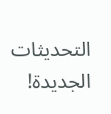التحديثات الجديدة!